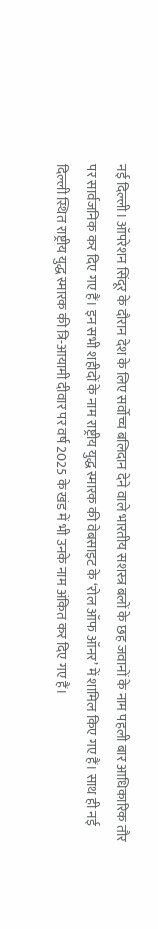नई दिल्ली। ऑपरेशन सिंदूर के दौरान देश के लिए सर्वोच्च बलिदान देने वाले भारतीय सशस्त्र बलों के छह जवानों के नाम पहली बार आधिकारिक तौर पर सार्वजनिक कर दिए गए हैं। इन सभी शहीदों के नाम राष्ट्रीय युद्ध स्मारक की वेबसाइट के ‘रोल ऑफ ऑनर’ में शामिल किए गए हैं। साथ ही नई दिल्ली स्थित राष्ट्रीय युद्ध स्मारक की त्रि-आयामी दीवार पर वर्ष 2025 के खंड में भी उनके नाम अंकित कर दिए गए हैं।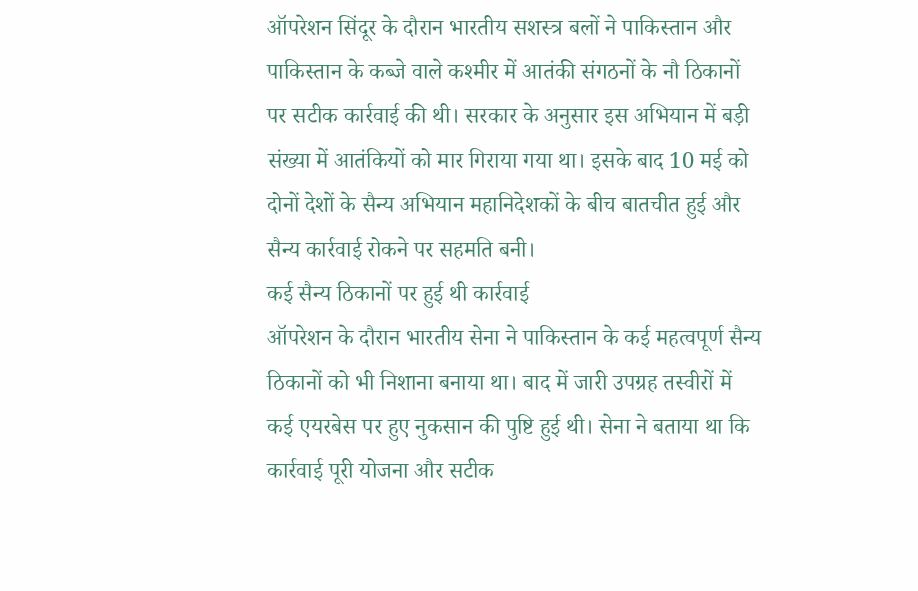ऑपरेशन सिंदूर के दौरान भारतीय सशस्त्र बलों ने पाकिस्तान और पाकिस्तान के कब्जे वाले कश्मीर में आतंकी संगठनों के नौ ठिकानों पर सटीक कार्रवाई की थी। सरकार के अनुसार इस अभियान में बड़ी संख्या में आतंकियों को मार गिराया गया था। इसके बाद 10 मई को दोनों देशों के सैन्य अभियान महानिदेशकों के बीच बातचीत हुई और सैन्य कार्रवाई रोकने पर सहमति बनी।
कई सैन्य ठिकानों पर हुई थी कार्रवाई
ऑपरेशन के दौरान भारतीय सेना ने पाकिस्तान के कई महत्वपूर्ण सैन्य ठिकानों को भी निशाना बनाया था। बाद में जारी उपग्रह तस्वीरों में कई एयरबेस पर हुए नुकसान की पुष्टि हुई थी। सेना ने बताया था कि कार्रवाई पूरी योजना और सटीक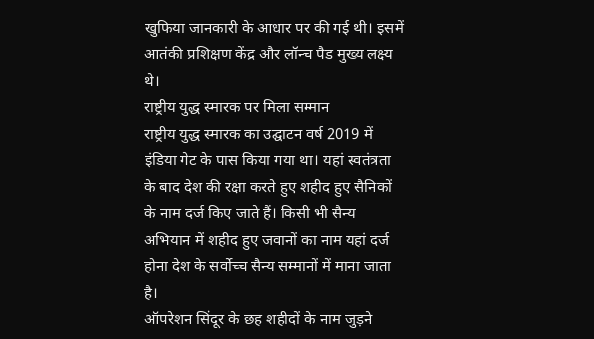खुफिया जानकारी के आधार पर की गई थी। इसमें आतंकी प्रशिक्षण केंद्र और लॉन्च पैड मुख्य लक्ष्य थे।
राष्ट्रीय युद्ध स्मारक पर मिला सम्मान
राष्ट्रीय युद्ध स्मारक का उद्घाटन वर्ष 2019 में इंडिया गेट के पास किया गया था। यहां स्वतंत्रता के बाद देश की रक्षा करते हुए शहीद हुए सैनिकों के नाम दर्ज किए जाते हैं। किसी भी सैन्य अभियान में शहीद हुए जवानों का नाम यहां दर्ज होना देश के सर्वोच्च सैन्य सम्मानों में माना जाता है।
ऑपरेशन सिंदूर के छह शहीदों के नाम जुड़ने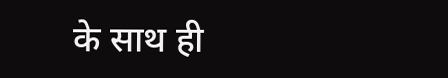के साथ ही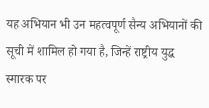यह अभियान भी उन महत्वपूर्ण सैन्य अभियानों की सूची में शामिल हो गया है, जिन्हें राष्ट्रीय युद्ध स्मारक पर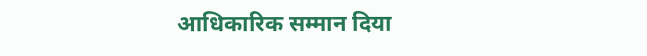आधिकारिक सम्मान दिया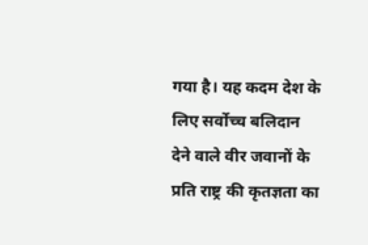गया है। यह कदम देश के लिए सर्वोच्च बलिदान देने वाले वीर जवानों के प्रति राष्ट्र की कृतज्ञता का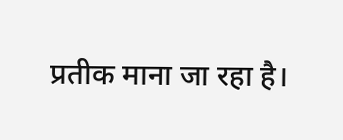प्रतीक माना जा रहा है।